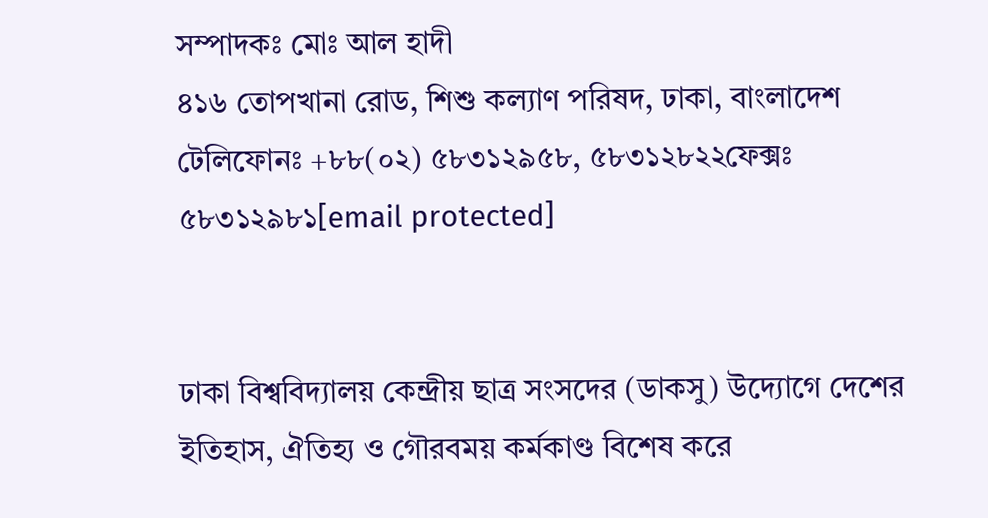সম্পাদকঃ মোঃ আল হাদী
৪১৬ তোপখানা রোড, শিশু কল্যাণ পরিষদ, ঢাকা, বাংলাদেশ
টেলিফোনঃ +৮৮(০২) ৫৮৩১২৯৫৮, ৫৮৩১২৮২২ফেক্সঃ ৫৮৩১২৯৮১[email protected]


ঢাকা বিশ্ববিদ্যালয় কেন্দ্রীয় ছাত্র সংসদের (ডাকসু) উদ্যোগে দেশের ইতিহাস, ঐতিহ্য ও গৌরবময় কর্মকাণ্ড বিশেষ করে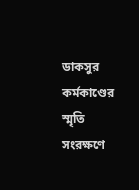ডাকসুর কর্মকাণ্ডের স্মৃতি সংরক্ষণে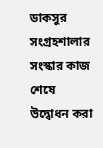ডাকসুর সংগ্রহশালার সংস্কার কাজ শেষে উদ্বোধন করা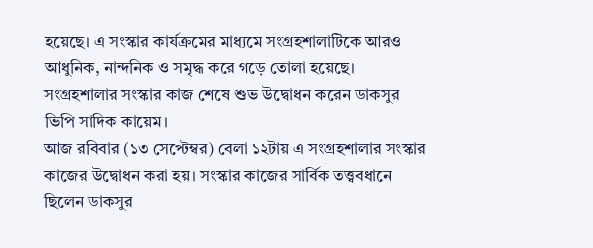হয়েছে। এ সংস্কার কার্যক্রমের মাধ্যমে সংগ্রহশালাটিকে আরও আধুনিক, নান্দনিক ও সমৃদ্ধ করে গড়ে তোলা হয়েছে। সংগ্রহশালার সংস্কার কাজ শেষে শুভ উদ্বোধন করেন ডাকসুর ভিপি সাদিক কায়েম।
আজ রবিবার (১৩ সেপ্টেম্বর) বেলা ১২টায় এ সংগ্রহশালার সংস্কার কাজের উদ্বোধন করা হয়। সংস্কার কাজের সার্বিক তত্ত্ববধানে ছিলেন ডাকসুর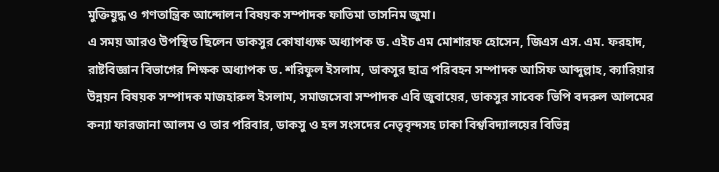মুক্তিযুদ্ধ ও গণতান্ত্রিক আন্দোলন বিষয়ক সম্পাদক ফাতিমা তাসনিম জুমা।
এ সময় আরও উপস্থিত ছিলেন ডাকসুর কোষাধ্যক্ষ অধ্যাপক ড. এইচ এম মোশারফ হোসেন, জিএস এস. এম. ফরহাদ, রাষ্টবিজ্ঞান বিভাগের শিক্ষক অধ্যাপক ড. শরিফুল ইসলাম, ডাকসুর ছাত্র পরিবহন সম্পাদক আসিফ আব্দুল্লাহ, ক্যারিয়ার উন্নয়ন বিষয়ক সম্পাদক মাজহারুল ইসলাম, সমাজসেবা সম্পাদক এবি জুবায়ের, ডাকসুর সাবেক ভিপি বদরুল আলমের কন্যা ফারজানা আলম ও তার পরিবার, ডাকসু ও হল সংসদের নেতৃবৃন্দসহ ঢাকা বিশ্ববিদ্যালয়ের বিভিন্ন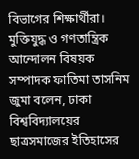বিভাগের শিক্ষার্থীরা।
মুক্তিযুদ্ধ ও গণতান্ত্রিক আন্দোলন বিষয়ক সম্পাদক ফাতিমা তাসনিম জুমা বলেন, ঢাকা বিশ্ববিদ্যালয়ের ছাত্রসমাজের ইতিহাসের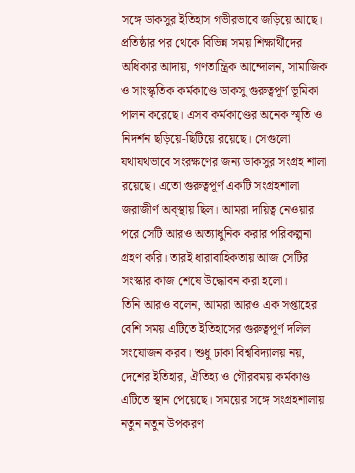সঙ্গে ডাকসুর ইতিহাস গভীরভাবে জড়িয়ে আছে। প্রতিষ্ঠার পর থেকে বিভিন্ন সময় শিক্ষার্থীদের অধিকার আদায়, গণতান্ত্রিক আন্দোলন, সামাজিক ও সাংস্কৃতিক কর্মকাণ্ডে ডাকসু গুরুত্বপূর্ণ ভূমিকা পালন করেছে। এসব কর্মকাণ্ডের অনেক স্মৃতি ও নিদর্শন ছড়িয়ে-ছিটিয়ে রয়েছে। সেগুলো যথাযথভাবে সংরক্ষণের জন্য ডাকসুর সংগ্রহ শালা রয়েছে। এতো গুরুত্বপূর্ণ একটি সংগ্রহশালা জরাজীর্ণ অব্স্থায় ছিল। আমরা দায়িত্ব নেওয়ার পরে সেটি আরও অত্যাধুনিক করার পরিকল্পনা গ্রহণ করি। তারই ধারাবাহিকতায় আজ সেটির সংস্কার কাজ শেষে উদ্ধোবন করা হলো।
তিনি আরও বলেন, আমরা আরও এক সপ্তাহের বেশি সময় এটিতে ইতিহাসের গুরুত্বপূর্ণ দলিল সংযোজন করব। শুধু ঢাকা বিশ্ববিদ্যালয় নয়, দেশের ইতিহার, ঐতিহ্য ও গৌরবময় কর্মকাণ্ড এটিতে স্থান পেয়েছে। সময়ের সঙ্গে সংগ্রহশালায় নতুন নতুন উপকরণ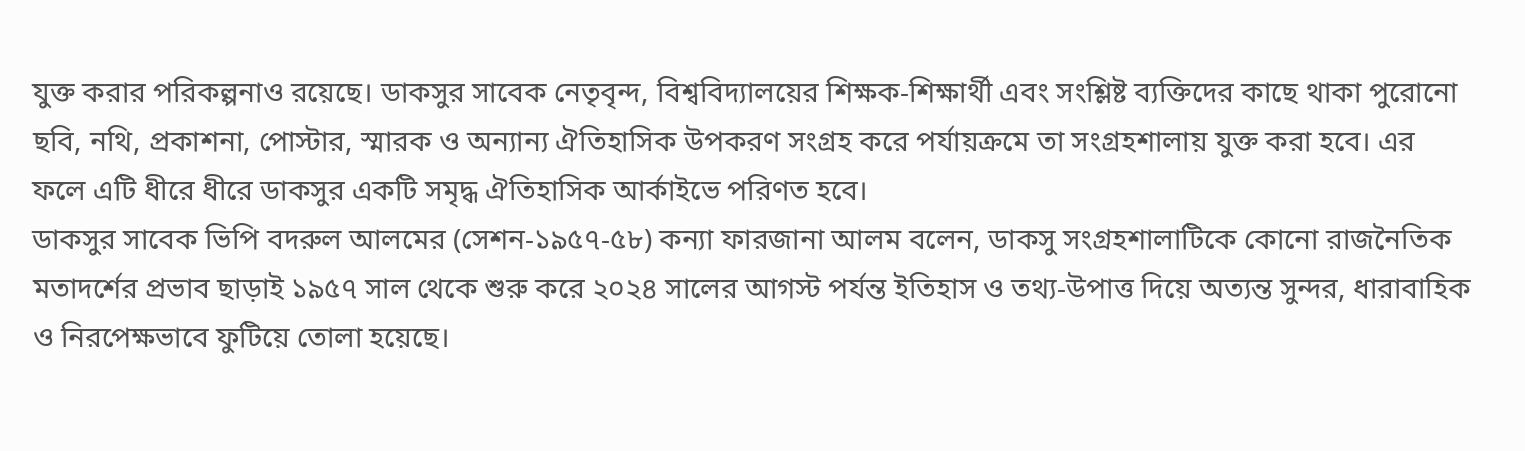যুক্ত করার পরিকল্পনাও রয়েছে। ডাকসুর সাবেক নেতৃবৃন্দ, বিশ্ববিদ্যালয়ের শিক্ষক-শিক্ষার্থী এবং সংশ্লিষ্ট ব্যক্তিদের কাছে থাকা পুরোনো ছবি, নথি, প্রকাশনা, পোস্টার, স্মারক ও অন্যান্য ঐতিহাসিক উপকরণ সংগ্রহ করে পর্যায়ক্রমে তা সংগ্রহশালায় যুক্ত করা হবে। এর ফলে এটি ধীরে ধীরে ডাকসুর একটি সমৃদ্ধ ঐতিহাসিক আর্কাইভে পরিণত হবে।
ডাকসুর সাবেক ভিপি বদরুল আলমের (সেশন-১৯৫৭-৫৮) কন্যা ফারজানা আলম বলেন, ডাকসু সংগ্রহশালাটিকে কোনো রাজনৈতিক মতাদর্শের প্রভাব ছাড়াই ১৯৫৭ সাল থেকে শুরু করে ২০২৪ সালের আগস্ট পর্যন্ত ইতিহাস ও তথ্য-উপাত্ত দিয়ে অত্যন্ত সুন্দর, ধারাবাহিক ও নিরপেক্ষভাবে ফুটিয়ে তোলা হয়েছে।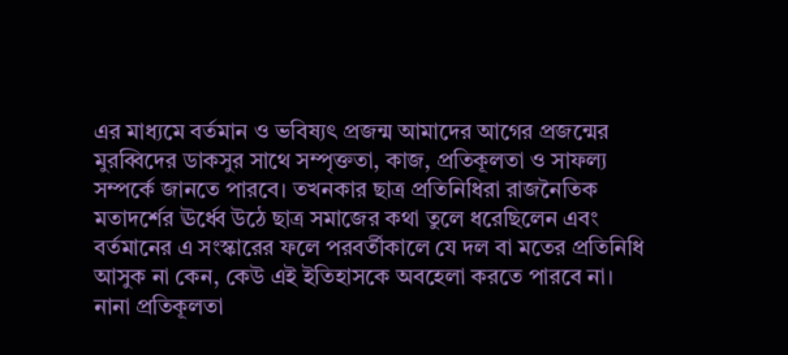এর মাধ্যমে বর্তমান ও ভবিষ্যৎ প্রজন্ম আমাদের আগের প্রজন্মের মুরব্বিদের ডাকসুর সাথে সম্পৃক্ততা, কাজ, প্রতিকূলতা ও সাফল্য সম্পর্কে জানতে পারবে। তখনকার ছাত্র প্রতিনিধিরা রাজনৈতিক মতাদর্শের ঊর্ধ্বে উঠে ছাত্র সমাজের কথা তুলে ধরেছিলেন এবং বর্তমানের এ সংস্কারের ফলে পরবর্তীকালে যে দল বা মতের প্রতিনিধি আসুক না কেন, কেউ এই ইতিহাসকে অবহেলা করতে পারবে না। নানা প্রতিকূলতা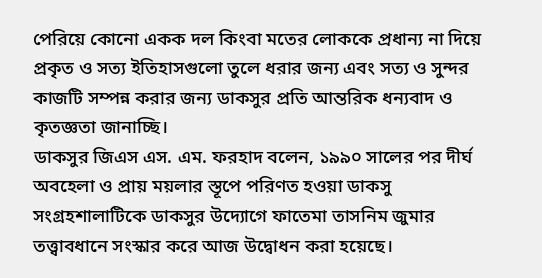পেরিয়ে কোনো একক দল কিংবা মতের লোককে প্রধান্য না দিয়ে প্রকৃত ও সত্য ইতিহাসগুলো তুলে ধরার জন্য এবং সত্য ও সুন্দর কাজটি সম্পন্ন করার জন্য ডাকসুর প্রতি আন্তরিক ধন্যবাদ ও কৃতজ্ঞতা জানাচ্ছি।
ডাকসুর জিএস এস. এম. ফরহাদ বলেন, ১৯৯০ সালের পর দীর্ঘ অবহেলা ও প্রায় ময়লার স্তূপে পরিণত হওয়া ডাকসু সংগ্রহশালাটিকে ডাকসুর উদ্যোগে ফাতেমা তাসনিম জুমার তত্ত্বাবধানে সংস্কার করে আজ উদ্বোধন করা হয়েছে।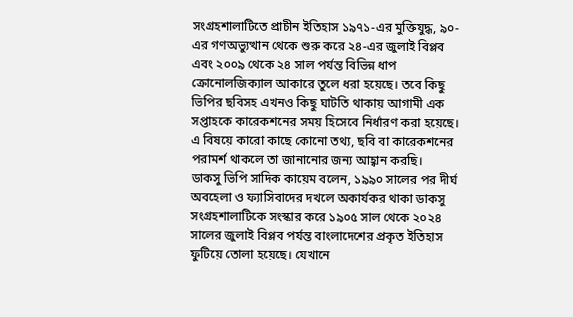সংগ্রহশালাটিতে প্রাচীন ইতিহাস ১৯৭১-এর মুক্তিযুদ্ধ, ৯০-এর গণঅভ্যুত্থান থেকে শুরু করে ২৪-এর জুলাই বিপ্লব এবং ২০০৯ থেকে ২৪ সাল পর্যন্ত বিভিন্ন ধাপ ক্রোনোলজিক্যাল আকারে তুলে ধরা হয়েছে। তবে কিছু ভিপির ছবিসহ এখনও কিছু ঘাটতি থাকায় আগামী এক সপ্তাহকে কারেকশনের সময় হিসেবে নির্ধারণ করা হয়েছে। এ বিষয়ে কারো কাছে কোনো তথ্য, ছবি বা কারেকশনের পরামর্শ থাকলে তা জানানোর জন্য আহ্বান করছি।
ডাকসু ভিপি সাদিক কায়েম বলেন, ১৯৯০ সালের পর দীর্ঘ অবহেলা ও ফ্যাসিবাদের দখলে অকার্যকর থাকা ডাকসু সংগ্রহশালাটিকে সংস্কার করে ১৯০৫ সাল থেকে ২০২৪ সালের জুলাই বিপ্লব পর্যন্ত বাংলাদেশের প্রকৃত ইতিহাস ফুটিয়ে তোলা হয়েছে। যেখানে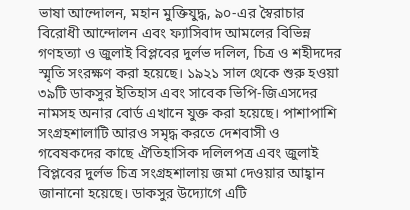ভাষা আন্দোলন, মহান মুক্তিযুদ্ধ, ৯০-এর স্বৈরাচার বিরোধী আন্দোলন এবং ফ্যাসিবাদ আমলের বিভিন্ন গণহত্যা ও জুলাই বিপ্লবের দুর্লভ দলিল, চিত্র ও শহীদদের স্মৃতি সংরক্ষণ করা হয়েছে। ১৯২১ সাল থেকে শুরু হওয়া ৩৯টি ডাকসুর ইতিহাস এবং সাবেক ভিপি-জিএসদের নামসহ অনার বোর্ড এখানে যুক্ত করা হয়েছে। পাশাপাশি সংগ্রহশালাটি আরও সমৃদ্ধ করতে দেশবাসী ও গবেষকদের কাছে ঐতিহাসিক দলিলপত্র এবং জুলাই বিপ্লবের দুর্লভ চিত্র সংগ্রহশালায় জমা দেওয়ার আহ্বান জানানো হয়েছে। ডাকসুর উদ্যোগে এটি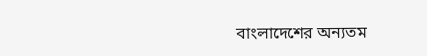বাংলাদেশের অন্যতম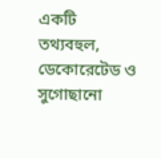একটি তথ্যবহুল, ডেকোরেটেড ও সুগোছানো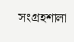সংগ্রহশালা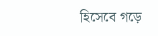হিসেবে গড়ে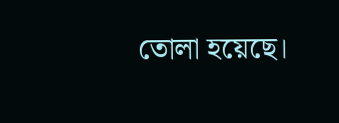তোলা হয়েছে।